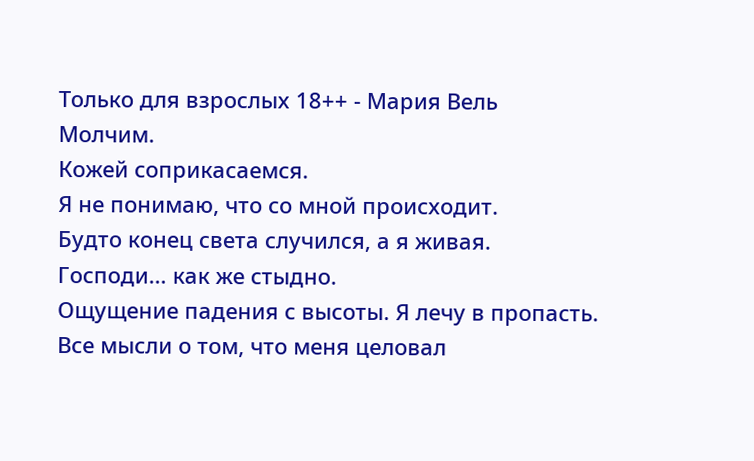Только для взрослых 18++ - Мария Вель
Молчим.
Кожей соприкасаемся.
Я не понимаю, что со мной происходит.
Будто конец света случился, а я живая.
Господи… как же стыдно.
Ощущение падения с высоты. Я лечу в пропасть.
Все мысли о том, что меня целовал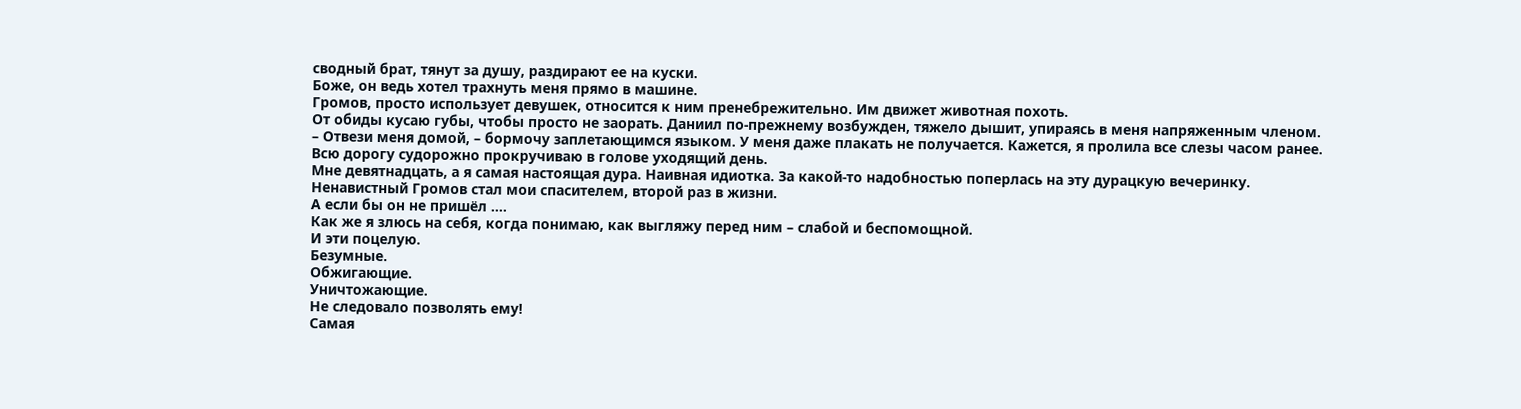сводный брат, тянут за душу, раздирают ее на куски.
Боже, он ведь хотел трахнуть меня прямо в машине.
Громов, просто использует девушек, относится к ним пренебрежительно. Им движет животная похоть.
От обиды кусаю губы, чтобы просто не заорать. Даниил по-прежнему возбужден, тяжело дышит, упираясь в меня напряженным членом.
– Отвези меня домой, – бормочу заплетающимся языком. У меня даже плакать не получается. Кажется, я пролила все слезы часом ранее.
Всю дорогу судорожно прокручиваю в голове уходящий день.
Мне девятнадцать, а я самая настоящая дура. Наивная идиотка. За какой-то надобностью поперлась на эту дурацкую вечеринку.
Ненавистный Громов стал мои спасителем, второй раз в жизни.
А если бы он не пришёл ….
Как же я злюсь на себя, когда понимаю, как выгляжу перед ним – слабой и беспомощной.
И эти поцелую.
Безумные.
Обжигающие.
Уничтожающие.
Не следовало позволять ему!
Самая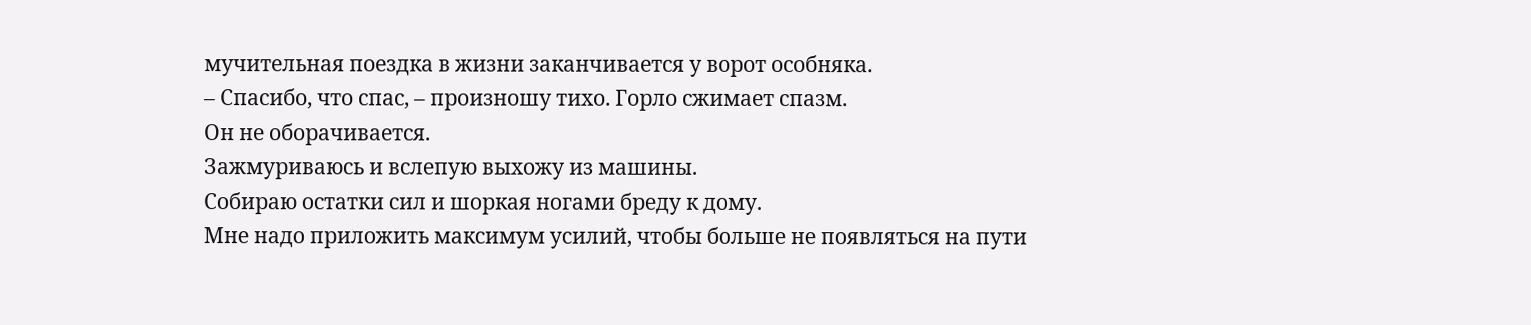мучительная поездка в жизни заканчивается у ворот особняка.
– Спасибо, что спас, – произношу тихо. Горло сжимает спазм.
Он не оборачивается.
Зажмуриваюсь и вслепую выхожу из машины.
Собираю остатки сил и шоркая ногами бреду к дому.
Мне надо приложить максимум усилий, чтобы больше не появляться на пути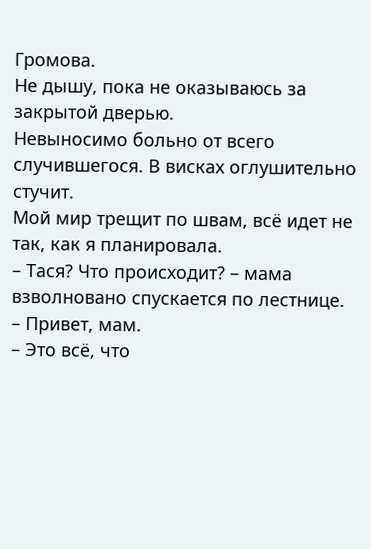Громова.
Не дышу, пока не оказываюсь за закрытой дверью.
Невыносимо больно от всего случившегося. В висках оглушительно стучит.
Мой мир трещит по швам, всё идет не так, как я планировала.
– Тася? Что происходит? – мама взволновано спускается по лестнице.
– Привет, мам.
– Это всё, что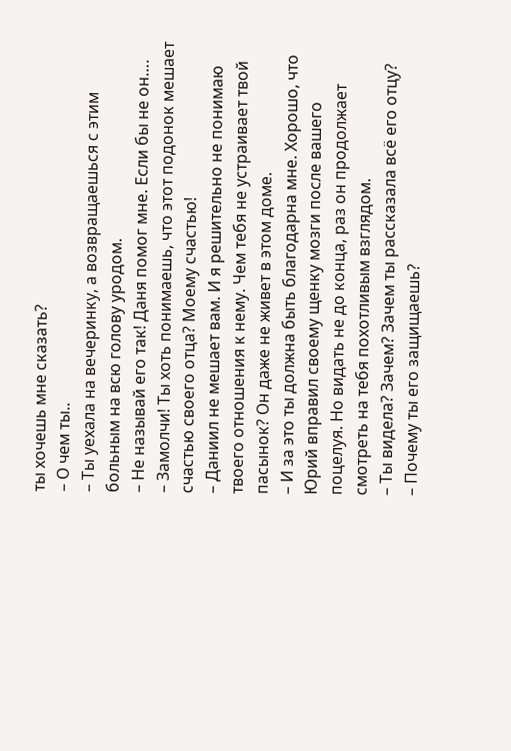ты хочешь мне сказать?
– О чем ты..
– Ты уехала на вечеринку, а возвращаешься с этим больным на всю голову уродом.
– Не называй его так! Даня помог мне. Если бы не он….
– Замолчи! Ты хоть понимаешь, что этот подонок мешает счастью своего отца? Моему счастью!
– Даниил не мешает вам. И я решительно не понимаю твоего отношения к нему. Чем тебя не устраивает твой пасынок? Он даже не живет в этом доме.
– И за это ты должна быть благодарна мне. Хорошо, что Юрий вправил своему щенку мозги после вашего поцелуя. Но видать не до конца, раз он продолжает смотреть на тебя похотливым взглядом.
– Ты видела? Зачем? Зачем ты рассказала всё его отцу?
– Почему ты его защищаешь?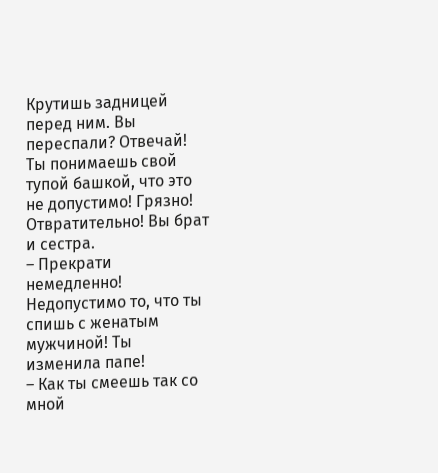Крутишь задницей перед ним. Вы переспали? Отвечай! Ты понимаешь свой тупой башкой, что это не допустимо! Грязно! Отвратительно! Вы брат и сестра.
– Прекрати немедленно! Недопустимо то, что ты спишь с женатым мужчиной! Ты изменила папе!
– Как ты смеешь так со мной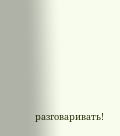разговаривать!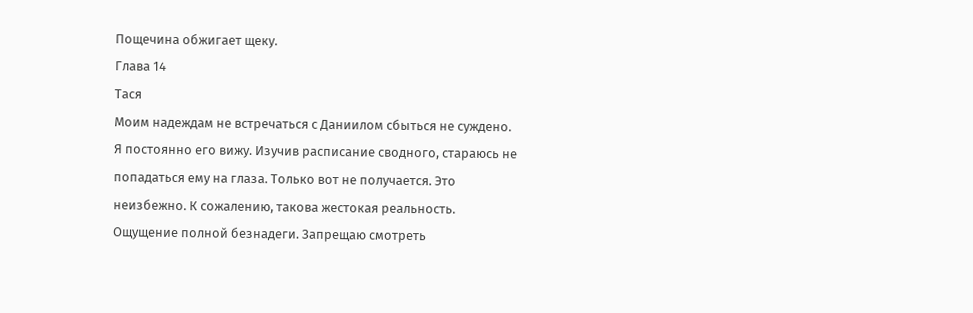Пощечина обжигает щеку.
Глава 14
Тася
Моим надеждам не встречаться с Даниилом сбыться не суждено. Я постоянно его вижу. Изучив расписание сводного, стараюсь не попадаться ему на глаза. Только вот не получается. Это неизбежно. К сожалению, такова жестокая реальность. Ощущение полной безнадеги. Запрещаю смотреть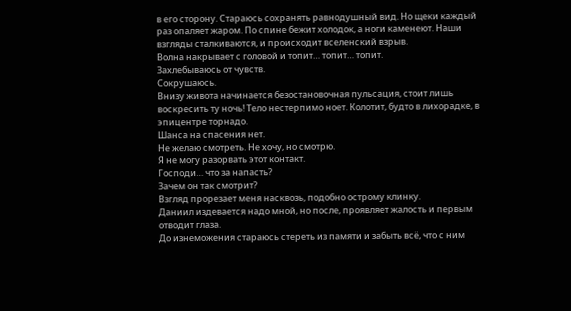в его сторону. Стараюсь сохранять равнодушный вид. Но щеки каждый раз опаляет жаром. По спине бежит холодок, а ноги каменеют. Наши взгляды сталкиваются, и происходит вселенский взрыв.
Волна накрывает с головой и топит… топит… топит.
Захлебываюсь от чувств.
Сокрушаюсь.
Внизу живота начинается безостановочная пульсация, стоит лишь воскресить ту ночь! Тело нестерпимо ноет. Колотит, будто в лихорадке, в эпицентре торнадо.
Шанса на спасения нет.
Не желаю смотреть. Не хочу, но смотрю.
Я не могу разорвать этот контакт.
Господи… что за напасть?
Зачем он так смотрит?
Взгляд прорезает меня насквозь, подобно острому клинку.
Даниил издевается надо мной, но после, проявляет жалость и первым отводит глаза.
До изнеможения стараюсь стереть из памяти и забыть всё, что с ним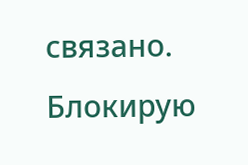связано. Блокирую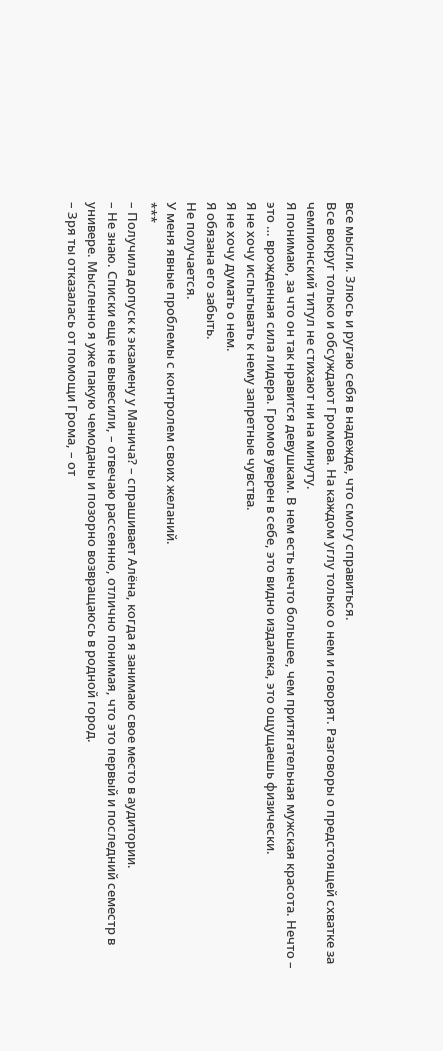все мысли. Злюсь и ругаю себя в надежде, что смогу справиться.
Все вокруг только и обсуждают Громова. На каждом углу только о нем и говорят. Разговоры о предстоящей схватке за чемпионский титул не стихают ни на минуту.
Я понимаю, за что он так нравится девушкам. В нем есть нечто большее, чем притягательная мужская красота. Нечто – это … врожденная сила лидера. Громов уверен в себе, это видно издалека, это ощущаешь физически.
Я не хочу испытывать к нему запретные чувства.
Я не хочу думать о нем.
Я обязана его забыть.
Не получается.
У меня явные проблемы с контролем своих желаний.
***
– Получила допуск к экзамену у Манича? – спрашивает Алёна, когда я занимаю свое место в аудитории.
– Не знаю. Списки еще не вывесили, – отвечаю рассеянно, отлично понимая, что это первый и последний семестр в универе. Мысленно я уже пакую чемоданы и позорно возвращаюсь в родной город.
– Зря ты отказалась от помощи Грома, – от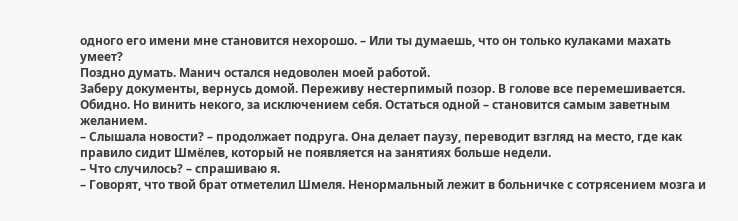одного его имени мне становится нехорошо. – Или ты думаешь, что он только кулаками махать умеет?
Поздно думать. Манич остался недоволен моей работой.
Заберу документы, вернусь домой. Переживу нестерпимый позор. В голове все перемешивается. Обидно. Но винить некого, за исключением себя. Остаться одной – становится самым заветным желанием.
– Слышала новости? – продолжает подруга. Она делает паузу, переводит взгляд на место, где как правило сидит Шмёлев, который не появляется на занятиях больше недели.
– Что случилось? – спрашиваю я.
– Говорят, что твой брат отметелил Шмеля. Ненормальный лежит в больничке с сотрясением мозга и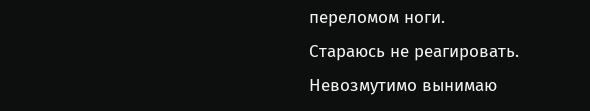переломом ноги.
Стараюсь не реагировать. Невозмутимо вынимаю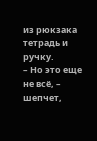из рюкзака тетрадь и ручку.
– Но это еще не всё, – шепчет,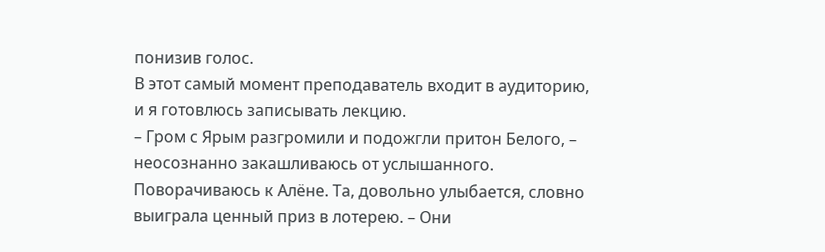понизив голос.
В этот самый момент преподаватель входит в аудиторию, и я готовлюсь записывать лекцию.
– Гром с Ярым разгромили и подожгли притон Белого, – неосознанно закашливаюсь от услышанного. Поворачиваюсь к Алёне. Та, довольно улыбается, словно выиграла ценный приз в лотерею. – Они